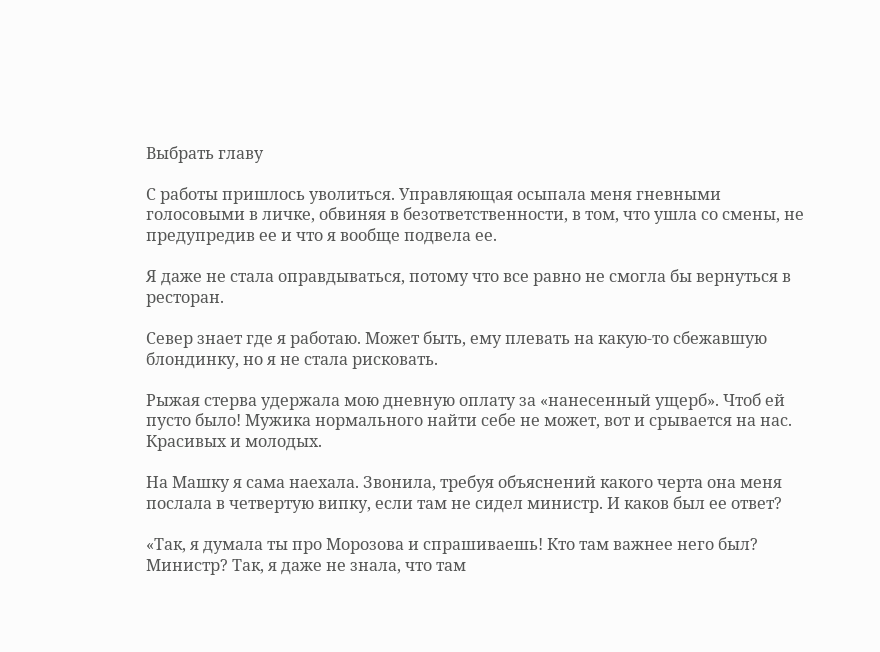Выбрать главу

С работы пришлось уволиться. Управляющая осыпала меня гневными голосовыми в личке, обвиняя в безответственности, в том, что ушла со смены, не предупредив ее и что я вообще подвела ее.

Я даже не стала оправдываться, потому что все равно не смогла бы вернуться в ресторан.

Север знает где я работаю. Может быть, ему плевать на какую-то сбежавшую блондинку, но я не стала рисковать.

Рыжая стерва удержала мою дневную оплату за «нанесенный ущерб». Чтоб ей пусто было! Мужика нормального найти себе не может, вот и срывается на нас. Красивых и молодых.

На Машку я сама наехала. Звонила, требуя объяснений какого черта она меня послала в четвертую випку, если там не сидел министр. И каков был ее ответ?

«Так, я думала ты про Морозова и спрашиваешь! Кто там важнее него был? Министр? Так, я даже не знала, что там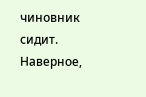чиновник сидит. Наверное,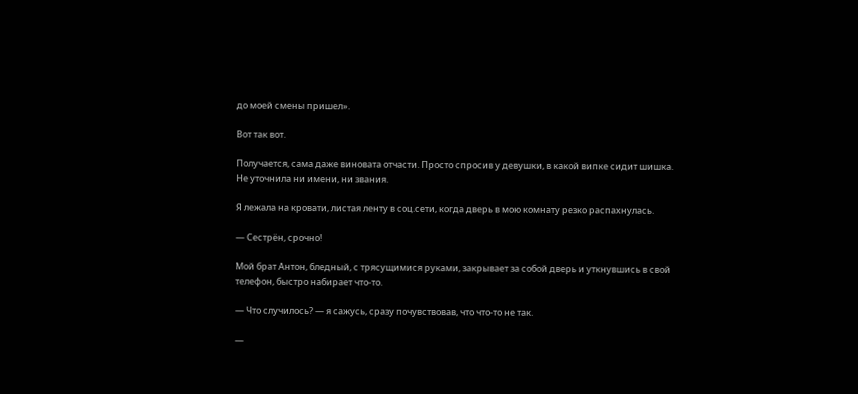до моей смены пришел».

Вот так вот.

Получается, сама даже виновата отчасти. Просто спросив у девушки, в какой випке сидит шишка. Не уточнила ни имени, ни звания.

Я лежала на кровати, листая ленту в соц.сети, когда дверь в мою комнату резко распахнулась.

— Сестрён, срочно!

Мой брат Антон, бледный, с трясущимися руками, закрывает за собой дверь и уткнувшись в свой телефон, быстро набирает что-то.

— Что случилось? — я сажусь, сразу почувствовав, что что-то не так.

—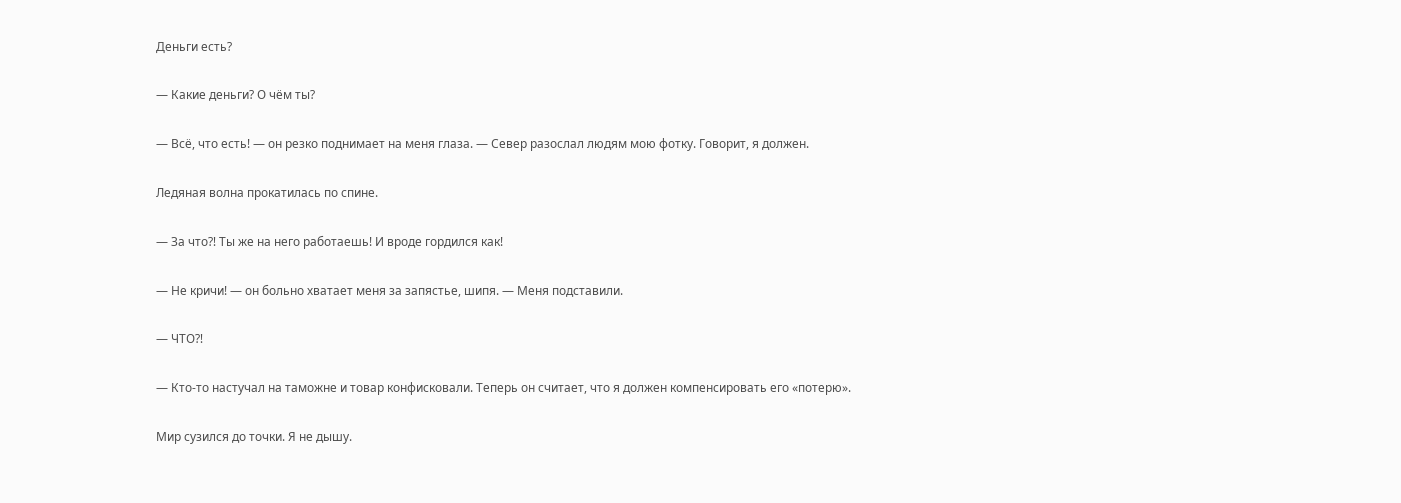Деньги есть?

— Какие деньги? О чём ты?

— Всё, что есть! — он резко поднимает на меня глаза. — Север разослал людям мою фотку. Говорит, я должен.

Ледяная волна прокатилась по спине.

— За что⁈ Ты же на него работаешь! И вроде гордился как!

— Не кричи! — он больно хватает меня за запястье, шипя. — Меня подставили.

— ЧТО⁈

— Кто-то настучал на таможне и товар конфисковали. Теперь он считает, что я должен компенсировать его «потерю».

Мир сузился до точки. Я не дышу.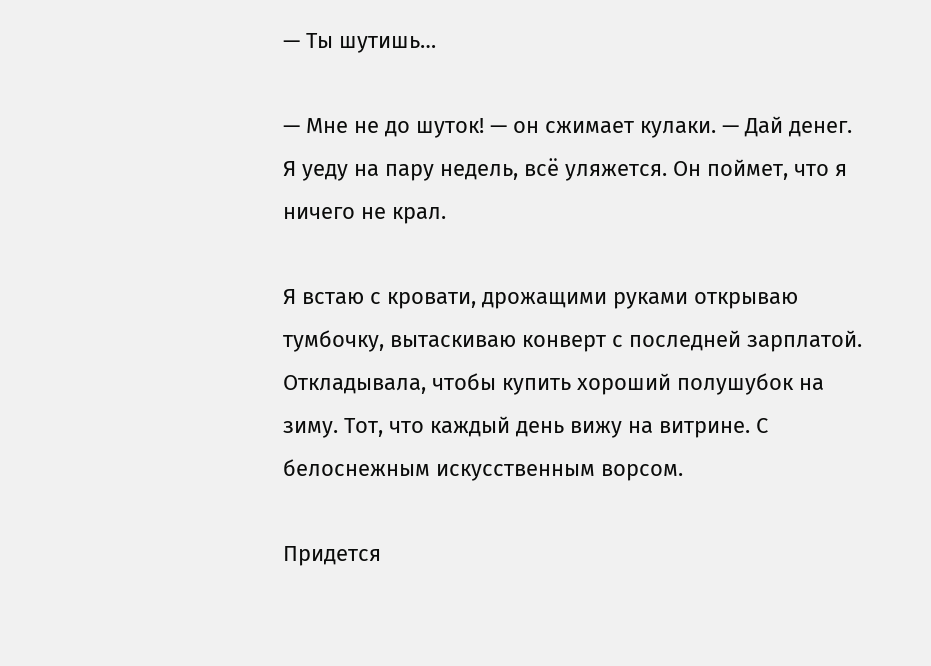— Ты шутишь…

— Мне не до шуток! — он сжимает кулаки. — Дай денег. Я уеду на пару недель, всё уляжется. Он поймет, что я ничего не крал.

Я встаю с кровати, дрожащими руками открываю тумбочку, вытаскиваю конверт с последней зарплатой. Откладывала, чтобы купить хороший полушубок на зиму. Тот, что каждый день вижу на витрине. С белоснежным искусственным ворсом.

Придется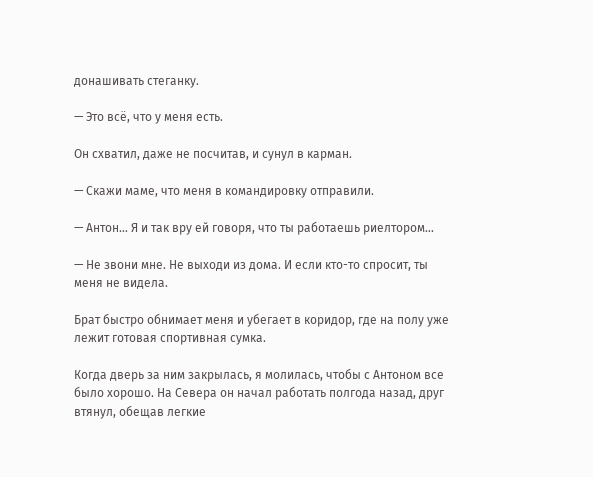донашивать стеганку.

— Это всё, что у меня есть.

Он схватил, даже не посчитав, и сунул в карман.

— Скажи маме, что меня в командировку отправили.

— Антон… Я и так вру ей говоря, что ты работаешь риелтором…

— Не звони мне. Не выходи из дома. И если кто-то спросит, ты меня не видела.

Брат быстро обнимает меня и убегает в коридор, где на полу уже лежит готовая спортивная сумка.

Когда дверь за ним закрылась, я молилась, чтобы с Антоном все было хорошо. На Севера он начал работать полгода назад, друг втянул, обещав легкие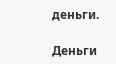деньги.

Деньги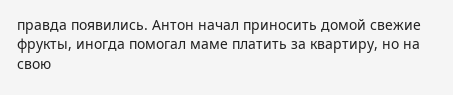правда появились. Антон начал приносить домой свежие фрукты, иногда помогал маме платить за квартиру, но на свою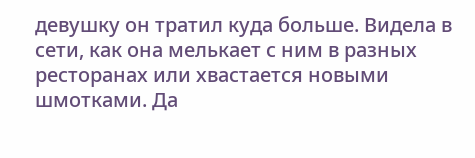девушку он тратил куда больше. Видела в сети, как она мелькает с ним в разных ресторанах или хвастается новыми шмотками. Да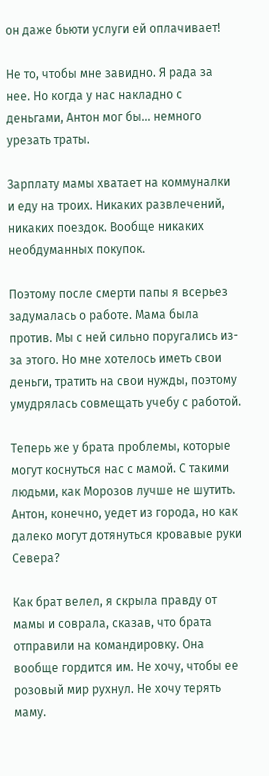он даже бьюти услуги ей оплачивает!

Не то, чтобы мне завидно. Я рада за нее. Но когда у нас накладно с деньгами, Антон мог бы… немного урезать траты.

Зарплату мамы хватает на коммуналки и еду на троих. Никаких развлечений, никаких поездок. Вообще никаких необдуманных покупок.

Поэтому после смерти папы я всерьез задумалась о работе. Мама была против. Мы с ней сильно поругались из-за этого. Но мне хотелось иметь свои деньги, тратить на свои нужды, поэтому умудрялась совмещать учебу с работой.

Теперь же у брата проблемы, которые могут коснуться нас с мамой. С такими людьми, как Морозов лучше не шутить. Антон, конечно, уедет из города, но как далеко могут дотянуться кровавые руки Севера?

Как брат велел, я скрыла правду от мамы и соврала, сказав, что брата отправили на командировку. Она вообще гордится им. Не хочу, чтобы ее розовый мир рухнул. Не хочу терять маму.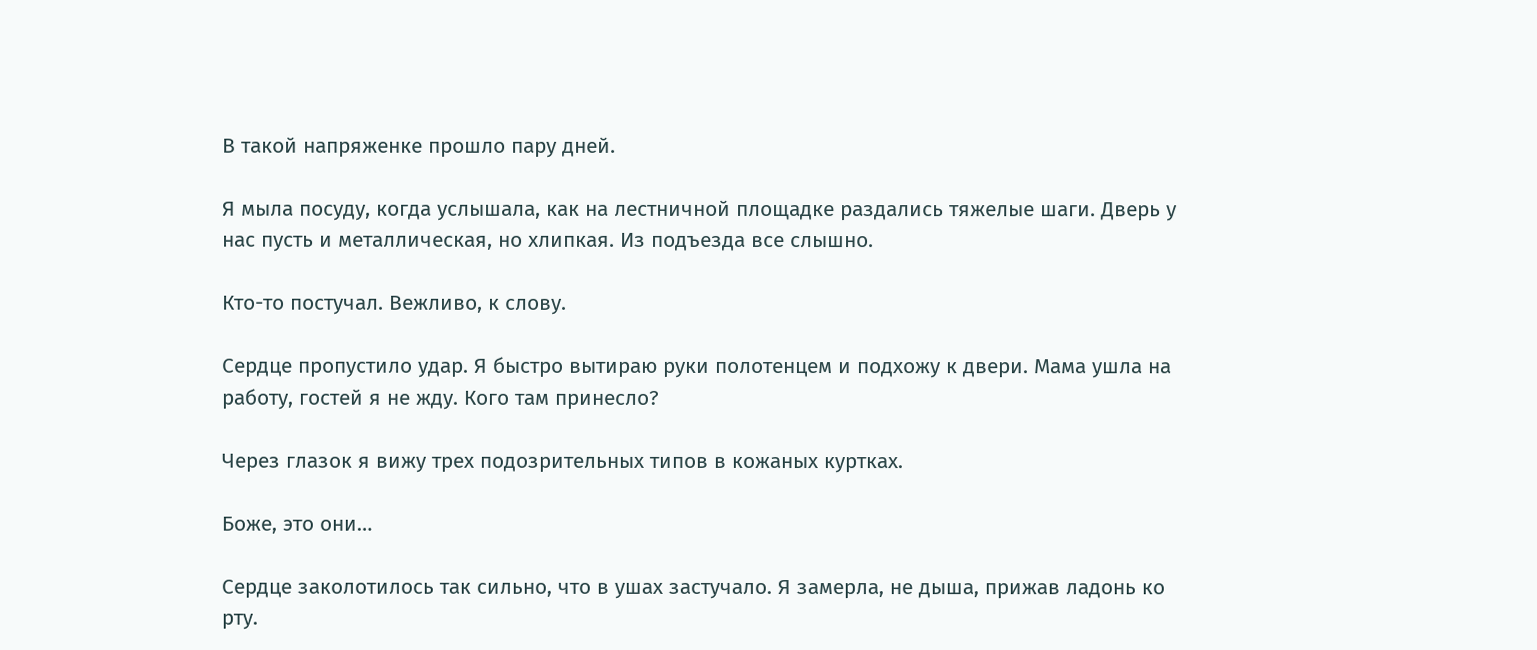В такой напряженке прошло пару дней.

Я мыла посуду, когда услышала, как на лестничной площадке раздались тяжелые шаги. Дверь у нас пусть и металлическая, но хлипкая. Из подъезда все слышно.

Кто-то постучал. Вежливо, к слову.

Сердце пропустило удар. Я быстро вытираю руки полотенцем и подхожу к двери. Мама ушла на работу, гостей я не жду. Кого там принесло?

Через глазок я вижу трех подозрительных типов в кожаных куртках.

Боже, это они…

Сердце заколотилось так сильно, что в ушах застучало. Я замерла, не дыша, прижав ладонь ко рту.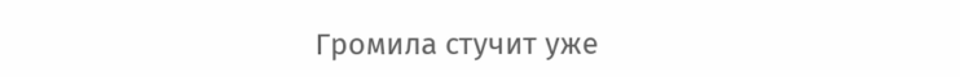Громила стучит уже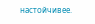настойчивее.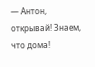— Антон, открывай! Знаем, что дома!